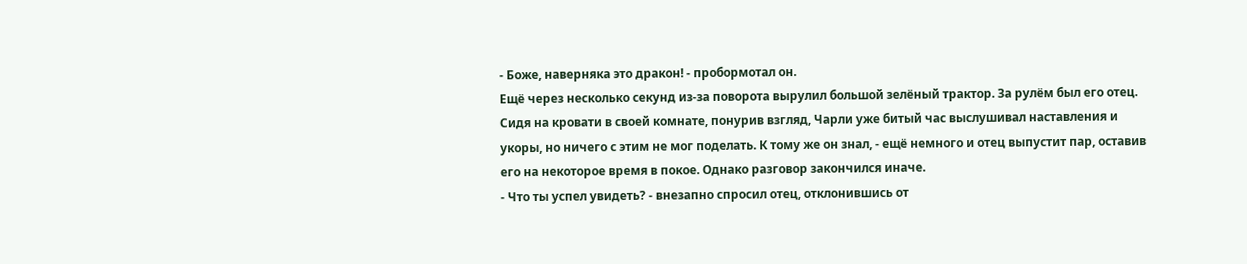- Боже, наверняка это дракон! - пробормотал он.
Ещё через несколько секунд из-за поворота вырулил большой зелёный трактор. За рулём был его отец.
Сидя на кровати в своей комнате, понурив взгляд, Чарли уже битый час выслушивал наставления и укоры, но ничего с этим не мог поделать. К тому же он знал, - ещё немного и отец выпустит пар, оставив его на некоторое время в покое. Однако разговор закончился иначе.
- Что ты успел увидеть? - внезапно спросил отец, отклонившись от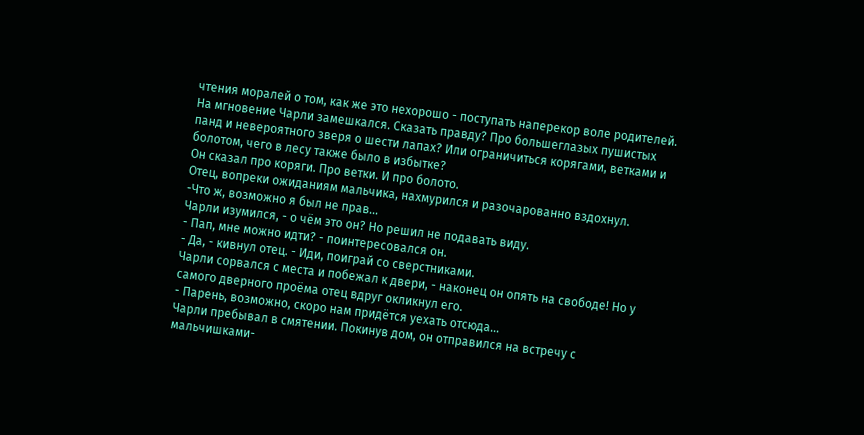чтения моралей о том, как же это нехорошо - поступать наперекор воле родителей.
На мгновение Чарли замешкался. Сказать правду? Про большеглазых пушистых панд и невероятного зверя о шести лапах? Или ограничиться корягами, ветками и болотом, чего в лесу также было в избытке?
Он сказал про коряги. Про ветки. И про болото.
Отец, вопреки ожиданиям мальчика, нахмурился и разочарованно вздохнул.
-Что ж, возможно я был не прав...
Чарли изумился, - о чём это он? Но решил не подавать виду.
- Пап, мне можно идти? - поинтересовался он.
- Да, - кивнул отец. - Иди, поиграй со сверстниками.
Чарли сорвался с места и побежал к двери, - наконец он опять на свободе! Но у самого дверного проёма отец вдруг окликнул его.
- Парень, возможно, скоро нам придётся уехать отсюда...
Чарли пребывал в смятении. Покинув дом, он отправился на встречу с мальчишками-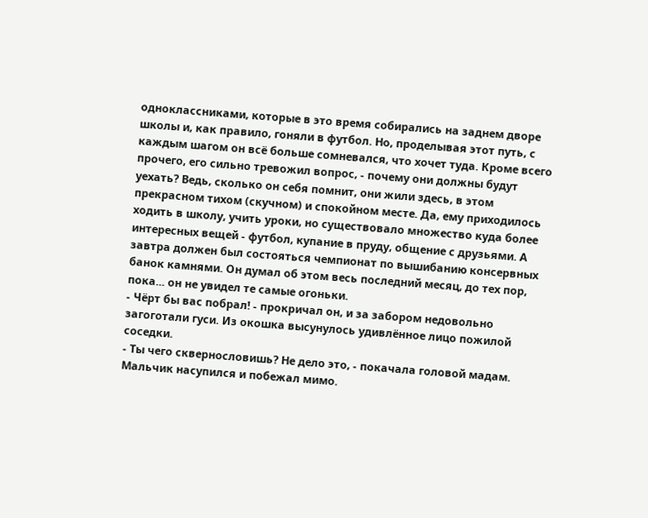одноклассниками, которые в это время собирались на заднем дворе школы и, как правило, гоняли в футбол. Но, проделывая этот путь, с каждым шагом он всё больше сомневался, что хочет туда. Кроме всего прочего, его сильно тревожил вопрос, - почему они должны будут уехать? Ведь, сколько он себя помнит, они жили здесь, в этом прекрасном тихом (скучном) и спокойном месте. Да, ему приходилось ходить в школу, учить уроки, но существовало множество куда более интересных вещей - футбол, купание в пруду, общение с друзьями. А завтра должен был состояться чемпионат по вышибанию консервных банок камнями. Он думал об этом весь последний месяц, до тех пор, пока... он не увидел те самые огоньки.
- Чёрт бы вас побрал! - прокричал он, и за забором недовольно загоготали гуси. Из окошка высунулось удивлённое лицо пожилой соседки.
- Ты чего сквернословишь? Не дело это, - покачала головой мадам.
Мальчик насупился и побежал мимо.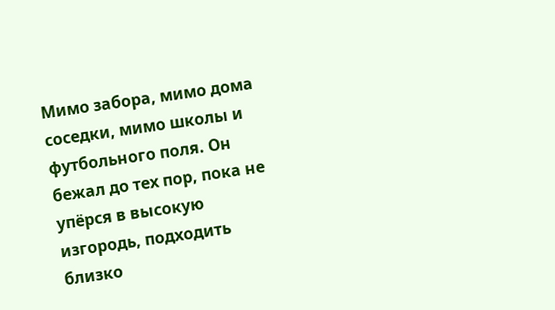Мимо забора, мимо дома соседки, мимо школы и футбольного поля. Он бежал до тех пор, пока не упёрся в высокую изгородь, подходить близко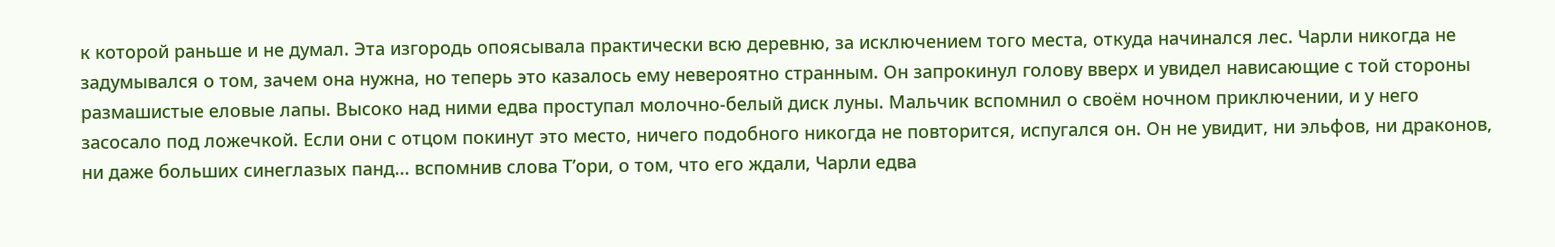к которой раньше и не думал. Эта изгородь опоясывала практически всю деревню, за исключением того места, откуда начинался лес. Чарли никогда не задумывался о том, зачем она нужна, но теперь это казалось ему невероятно странным. Он запрокинул голову вверх и увидел нависающие с той стороны размашистые еловые лапы. Высоко над ними едва проступал молочно-белый диск луны. Мальчик вспомнил о своём ночном приключении, и у него засосало под ложечкой. Если они с отцом покинут это место, ничего подобного никогда не повторится, испугался он. Он не увидит, ни эльфов, ни драконов, ни даже больших синеглазых панд... вспомнив слова Т’ори, о том, что его ждали, Чарли едва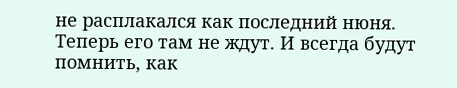не расплакался как последний нюня. Теперь его там не ждут. И всегда будут помнить, как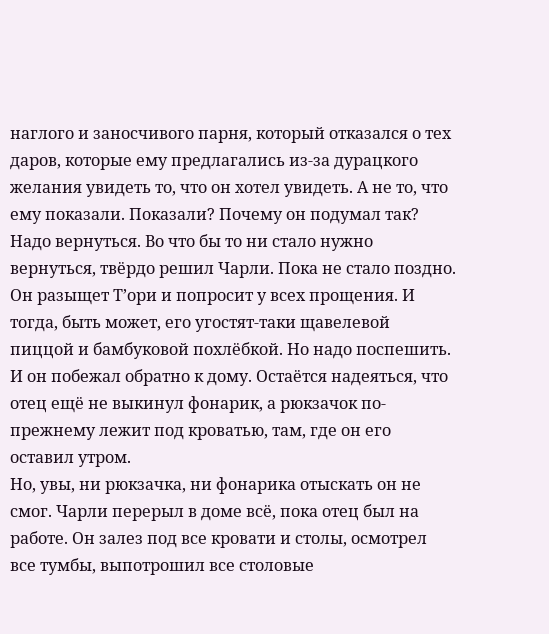наглого и заносчивого парня, который отказался о тех даров, которые ему предлагались из-за дурацкого желания увидеть то, что он хотел увидеть. А не то, что ему показали. Показали? Почему он подумал так?
Надо вернуться. Во что бы то ни стало нужно вернуться, твёрдо решил Чарли. Пока не стало поздно. Он разыщет Т’ори и попросит у всех прощения. И тогда, быть может, его угостят-таки щавелевой пиццой и бамбуковой похлёбкой. Но надо поспешить.
И он побежал обратно к дому. Остаётся надеяться, что отец ещё не выкинул фонарик, а рюкзачок по-прежнему лежит под кроватью, там, где он его оставил утром.
Но, увы, ни рюкзачка, ни фонарика отыскать он не смог. Чарли перерыл в доме всё, пока отец был на работе. Он залез под все кровати и столы, осмотрел все тумбы, выпотрошил все столовые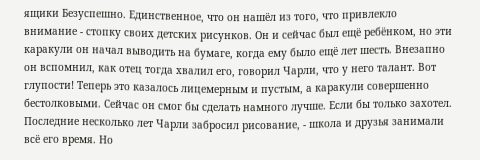ящики Безуспешно. Единственное, что он нашёл из того, что привлекло внимание - стопку своих детских рисунков. Он и сейчас был ещё ребёнком, но эти каракули он начал выводить на бумаге, когда ему было ещё лет шесть. Внезапно он вспомнил, как отец тогда хвалил его, говорил Чарли, что у него талант. Вот глупости! Теперь это казалось лицемерным и пустым, а каракули совершенно бестолковыми. Сейчас он смог бы сделать намного лучше. Если бы только захотел. Последние несколько лет Чарли забросил рисование, - школа и друзья занимали всё его время. Но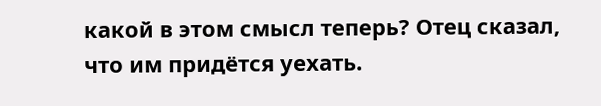какой в этом смысл теперь? Отец сказал, что им придётся уехать.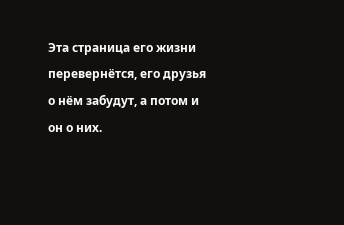Эта страница его жизни перевернётся, его друзья о нём забудут, а потом и он о них.